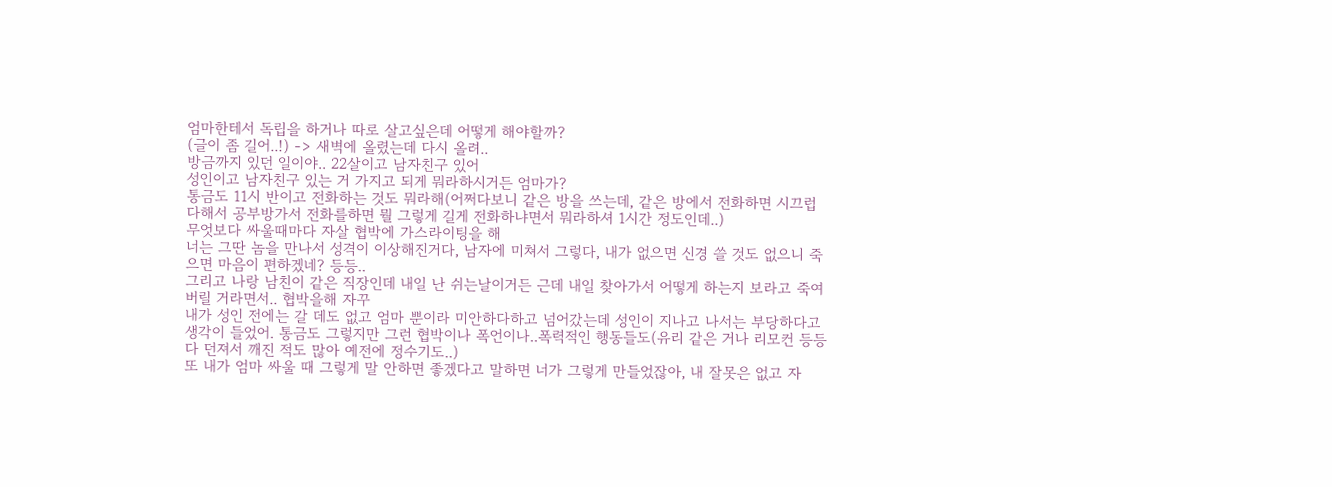엄마한테서 독립을 하거나 따로 살고싶은데 어떻게 해야할까?
(글이 좀 길어..!) -> 새벽에 올렸는데 다시 올려..
방금까지 있던 일이야.. 22살이고 남자친구 있어
성인이고 남자친구 있는 거 가지고 되게 뭐라하시거든 엄마가?
통금도 11시 반이고 전화하는 것도 뭐라해(어쩌다보니 같은 방을 쓰는데, 같은 방에서 전화하면 시끄럽다해서 공부방가서 전화를하면 뭘 그렇게 길게 전화하냐면서 뭐라하셔 1시간 정도인데..)
무엇보다 싸울때마다 자살 협박에 가스라이팅을 해
너는 그딴 놈을 만나서 성격이 이상해진거다, 남자에 미쳐서 그렇다, 내가 없으면 신경 쓸 것도 없으니 죽으면 마음이 편하겠네? 등등..
그리고 나랑 남친이 같은 직장인데 내일 난 쉬는날이거든 근데 내일 찾아가서 어떻게 하는지 보라고 죽여버릴 거라면서.. 협박을해 자꾸
내가 성인 전에는 갈 데도 없고 엄마 뿐이라 미안하다하고 넘어갔는데 성인이 지나고 나서는 부당하다고 생각이 들었어. 통금도 그렇지만 그런 협박이나 폭언이나..폭력적인 행동들도(유리 같은 거나 리모컨 등등 다 던져서 깨진 적도 많아 예전에 정수기도..)
또 내가 엄마 싸울 때 그렇게 말 안하면 좋겠다고 말하면 너가 그렇게 만들었잖아, 내 잘못은 없고 자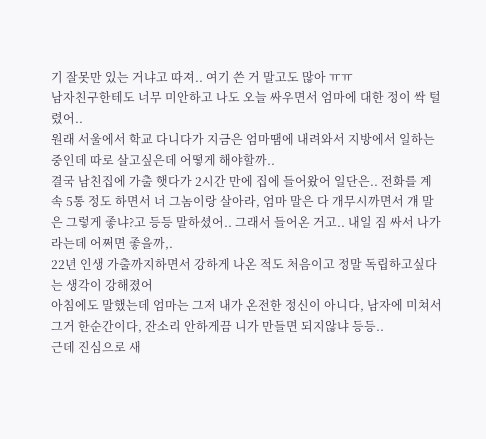기 잘못만 있는 거냐고 따져.. 여기 쓴 거 말고도 많아 ㅠㅠ
남자친구한테도 너무 미안하고 나도 오늘 싸우면서 엄마에 대한 정이 싹 털렸어..
원래 서울에서 학교 다니다가 지금은 엄마땜에 내려와서 지방에서 일하는 중인데 따로 살고싶은데 어떻게 해야할까..
결국 남친집에 가출 햇다가 2시간 만에 집에 들어왔어 일단은.. 전화를 계속 5통 정도 하면서 너 그놈이랑 살아라, 엄마 말은 다 개무시까면서 걔 말은 그렇게 좋냐?고 등등 말하셨어.. 그래서 들어온 거고.. 내일 짐 싸서 나가라는데 어쩌면 좋을까,.
22년 인생 가출까지하면서 강하게 나온 적도 처음이고 정말 독립하고싶다는 생각이 강해졌어
아침에도 말했는데 엄마는 그저 내가 온전한 정신이 아니다, 남자에 미쳐서 그거 한순간이다, 잔소리 안하게끔 니가 만들면 되지않냐 등등..
근데 진심으로 새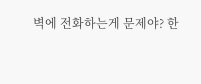벽에 전화하는게 문제야? 한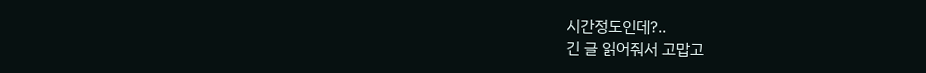시간정도인데?..
긴 글 읽어줘서 고맙고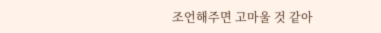조언해주면 고마울 것 같아